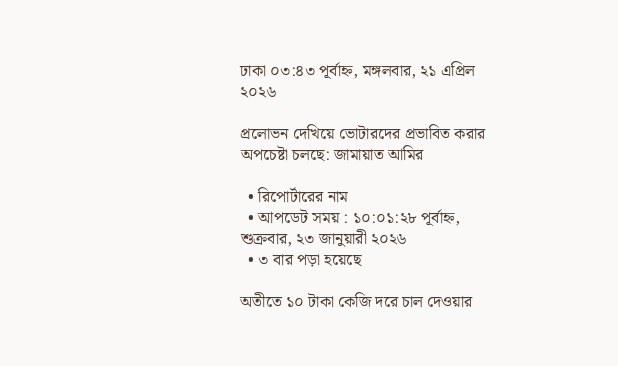ঢাকা ০৩:৪৩ পূর্বাহ্ন, মঙ্গলবার, ২১ এপ্রিল ২০২৬

প্রলোভন দেখিয়ে ভোটারদের প্রভাবিত করার অপচেষ্টা চলছে: জামায়াত আমির

  • রিপোর্টারের নাম
  • আপডেট সময় : ১০:০১:২৮ পূর্বাহ্ন, শুক্রবার, ২৩ জানুয়ারী ২০২৬
  • ৩ বার পড়া হয়েছে

অতীতে ১০ টাকা কেজি দরে চাল দেওয়ার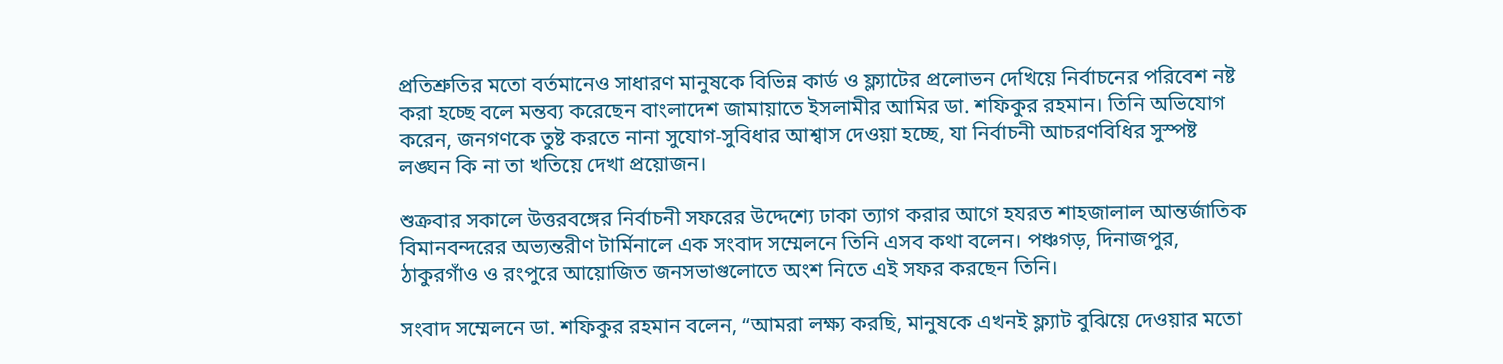প্রতিশ্রুতির মতো বর্তমানেও সাধারণ মানুষকে বিভিন্ন কার্ড ও ফ্ল্যাটের প্রলোভন দেখিয়ে নির্বাচনের পরিবেশ নষ্ট করা হচ্ছে বলে মন্তব্য করেছেন বাংলাদেশ জামায়াতে ইসলামীর আমির ডা. শফিকুর রহমান। তিনি অভিযোগ করেন, জনগণকে তুষ্ট করতে নানা সুযোগ-সুবিধার আশ্বাস দেওয়া হচ্ছে, যা নির্বাচনী আচরণবিধির সুস্পষ্ট লঙ্ঘন কি না তা খতিয়ে দেখা প্রয়োজন।

শুক্রবার সকালে উত্তরবঙ্গের নির্বাচনী সফরের উদ্দেশ্যে ঢাকা ত্যাগ করার আগে হযরত শাহজালাল আন্তর্জাতিক বিমানবন্দরের অভ্যন্তরীণ টার্মিনালে এক সংবাদ সম্মেলনে তিনি এসব কথা বলেন। পঞ্চগড়, দিনাজপুর, ঠাকুরগাঁও ও রংপুরে আয়োজিত জনসভাগুলোতে অংশ নিতে এই সফর করছেন তিনি।

সংবাদ সম্মেলনে ডা. শফিকুর রহমান বলেন, “আমরা লক্ষ্য করছি, মানুষকে এখনই ফ্ল্যাট বুঝিয়ে দেওয়ার মতো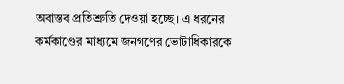অবাস্তব প্রতিশ্রুতি দেওয়া হচ্ছে। এ ধরনের কর্মকাণ্ডের মাধ্যমে জনগণের ভোটাধিকারকে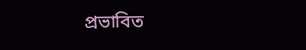প্রভাবিত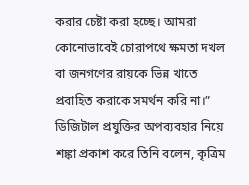করার চেষ্টা করা হচ্ছে। আমরা কোনোভাবেই চোরাপথে ক্ষমতা দখল বা জনগণের রায়কে ভিন্ন খাতে প্রবাহিত করাকে সমর্থন করি না।” ডিজিটাল প্রযুক্তির অপব্যবহার নিয়ে শঙ্কা প্রকাশ করে তিনি বলেন, কৃত্রিম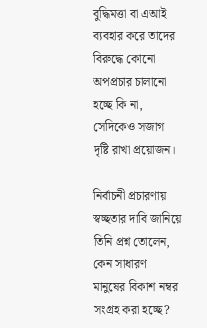বুদ্ধিমত্তা বা এআই ব্যবহার করে তাদের বিরুদ্ধে কোনো অপপ্রচার চালানো হচ্ছে কি না, সেদিকেও সজাগ দৃষ্টি রাখা প্রয়োজন।

নির্বাচনী প্রচারণায় স্বচ্ছতার দাবি জানিয়ে তিনি প্রশ্ন তোলেন, কেন সাধারণ মানুষের বিকাশ নম্বর সংগ্রহ করা হচ্ছে?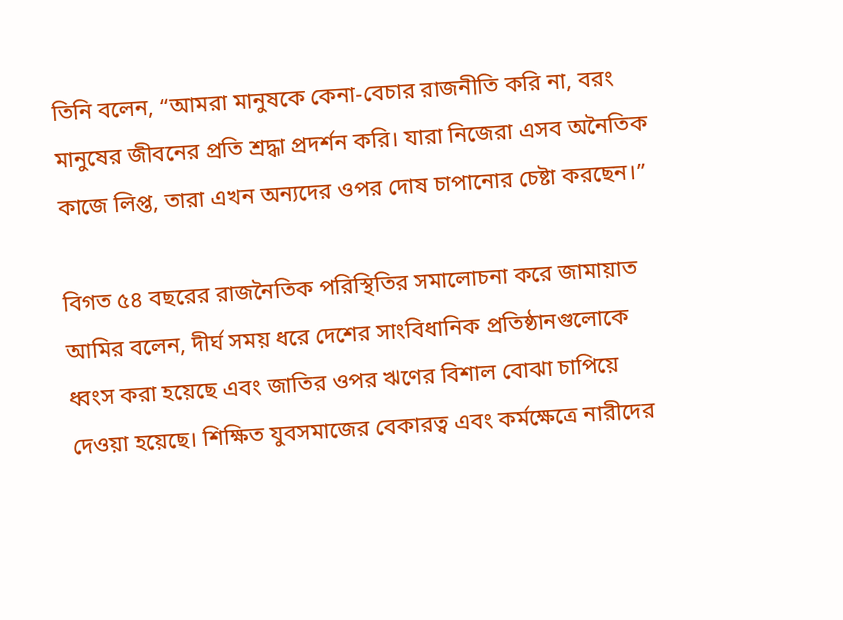তিনি বলেন, “আমরা মানুষকে কেনা-বেচার রাজনীতি করি না, বরং মানুষের জীবনের প্রতি শ্রদ্ধা প্রদর্শন করি। যারা নিজেরা এসব অনৈতিক কাজে লিপ্ত, তারা এখন অন্যদের ওপর দোষ চাপানোর চেষ্টা করছেন।”

বিগত ৫৪ বছরের রাজনৈতিক পরিস্থিতির সমালোচনা করে জামায়াত আমির বলেন, দীর্ঘ সময় ধরে দেশের সাংবিধানিক প্রতিষ্ঠানগুলোকে ধ্বংস করা হয়েছে এবং জাতির ওপর ঋণের বিশাল বোঝা চাপিয়ে দেওয়া হয়েছে। শিক্ষিত যুবসমাজের বেকারত্ব এবং কর্মক্ষেত্রে নারীদের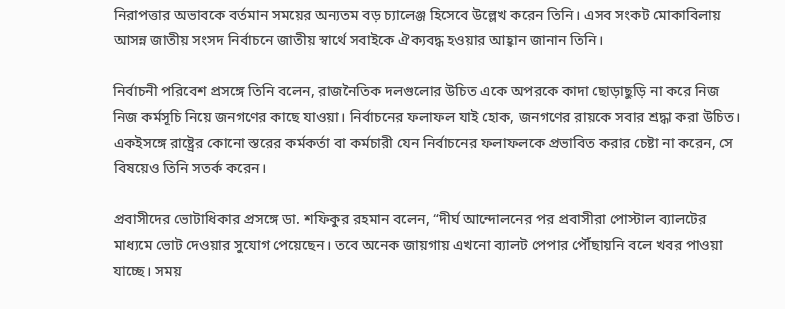নিরাপত্তার অভাবকে বর্তমান সময়ের অন্যতম বড় চ্যালেঞ্জ হিসেবে উল্লেখ করেন তিনি। এসব সংকট মোকাবিলায় আসন্ন জাতীয় সংসদ নির্বাচনে জাতীয় স্বার্থে সবাইকে ঐক্যবদ্ধ হওয়ার আহ্বান জানান তিনি।

নির্বাচনী পরিবেশ প্রসঙ্গে তিনি বলেন, রাজনৈতিক দলগুলোর উচিত একে অপরকে কাদা ছোড়াছুড়ি না করে নিজ নিজ কর্মসূচি নিয়ে জনগণের কাছে যাওয়া। নির্বাচনের ফলাফল যাই হোক, জনগণের রায়কে সবার শ্রদ্ধা করা উচিত। একইসঙ্গে রাষ্ট্রের কোনো স্তরের কর্মকর্তা বা কর্মচারী যেন নির্বাচনের ফলাফলকে প্রভাবিত করার চেষ্টা না করেন, সে বিষয়েও তিনি সতর্ক করেন।

প্রবাসীদের ভোটাধিকার প্রসঙ্গে ডা. শফিকুর রহমান বলেন, “দীর্ঘ আন্দোলনের পর প্রবাসীরা পোস্টাল ব্যালটের মাধ্যমে ভোট দেওয়ার সুযোগ পেয়েছেন। তবে অনেক জায়গায় এখনো ব্যালট পেপার পৌঁছায়নি বলে খবর পাওয়া যাচ্ছে। সময়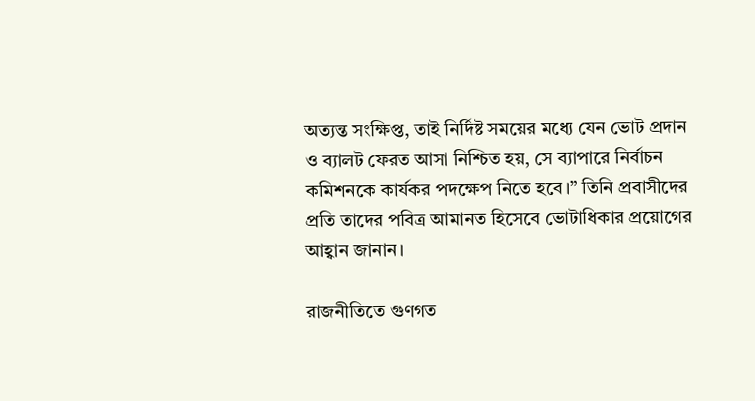অত্যন্ত সংক্ষিপ্ত, তাই নির্দিষ্ট সময়ের মধ্যে যেন ভোট প্রদান ও ব্যালট ফেরত আসা নিশ্চিত হয়, সে ব্যাপারে নির্বাচন কমিশনকে কার্যকর পদক্ষেপ নিতে হবে।” তিনি প্রবাসীদের প্রতি তাদের পবিত্র আমানত হিসেবে ভোটাধিকার প্রয়োগের আহ্বান জানান।

রাজনীতিতে গুণগত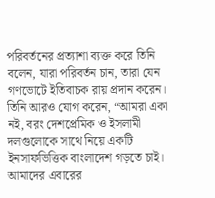পরিবর্তনের প্রত্যাশা ব্যক্ত করে তিনি বলেন, যারা পরিবর্তন চান, তারা যেন গণভোটে ইতিবাচক রায় প্রদান করেন। তিনি আরও যোগ করেন, “আমরা একা নই, বরং দেশপ্রেমিক ও ইসলামী দলগুলোকে সাথে নিয়ে একটি ইনসাফভিত্তিক বাংলাদেশ গড়তে চাই। আমাদের এবারের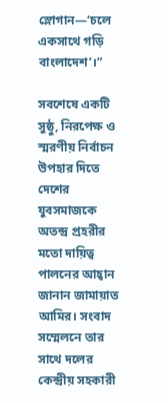স্লোগান—‘চলে একসাথে গড়ি বাংলাদেশ’।”

সবশেষে একটি সুষ্ঠু, নিরপেক্ষ ও স্মরণীয় নির্বাচন উপহার দিতে দেশের যুবসমাজকে অতন্দ্র প্রহরীর মতো দায়িত্ব পালনের আহ্বান জানান জামায়াত আমির। সংবাদ সম্মেলনে তার সাথে দলের কেন্দ্রীয় সহকারী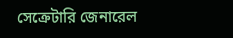সেক্রেটারি জেনারেল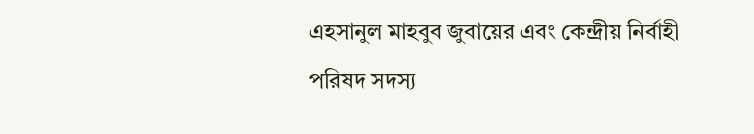এহসানুল মাহবুব জুবায়ের এবং কেন্দ্রীয় নির্বাহী পরিষদ সদস্য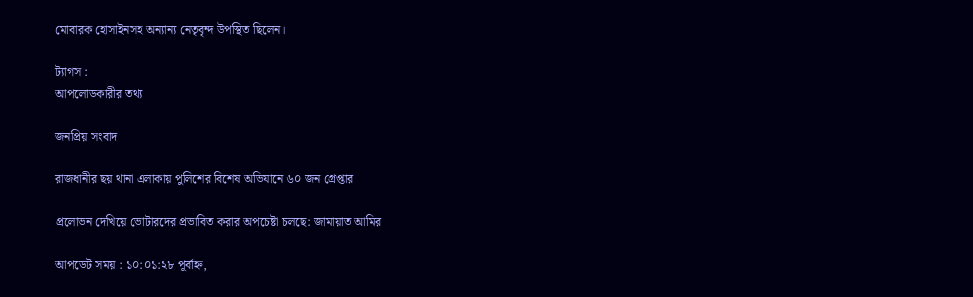মোবারক হোসাইনসহ অন্যান্য নেতৃবৃন্দ উপস্থিত ছিলেন।

ট্যাগস :
আপলোডকারীর তথ্য

জনপ্রিয় সংবাদ

রাজধানীর ছয় থানা এলাকায় পুলিশের বিশেষ অভিযানে ৬০ জন গ্রেপ্তার

প্রলোভন দেখিয়ে ভোটারদের প্রভাবিত করার অপচেষ্টা চলছে: জামায়াত আমির

আপডেট সময় : ১০:০১:২৮ পূর্বাহ্ন,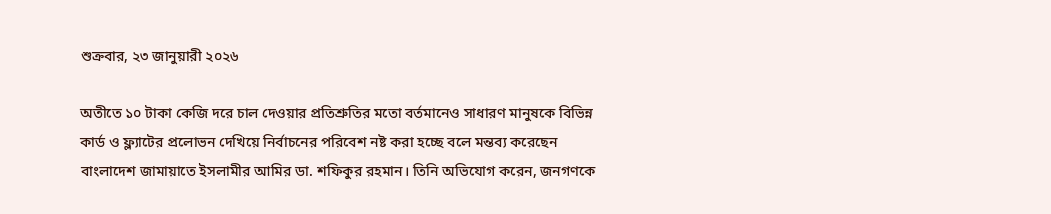শুক্রবার, ২৩ জানুয়ারী ২০২৬

অতীতে ১০ টাকা কেজি দরে চাল দেওয়ার প্রতিশ্রুতির মতো বর্তমানেও সাধারণ মানুষকে বিভিন্ন কার্ড ও ফ্ল্যাটের প্রলোভন দেখিয়ে নির্বাচনের পরিবেশ নষ্ট করা হচ্ছে বলে মন্তব্য করেছেন বাংলাদেশ জামায়াতে ইসলামীর আমির ডা. শফিকুর রহমান। তিনি অভিযোগ করেন, জনগণকে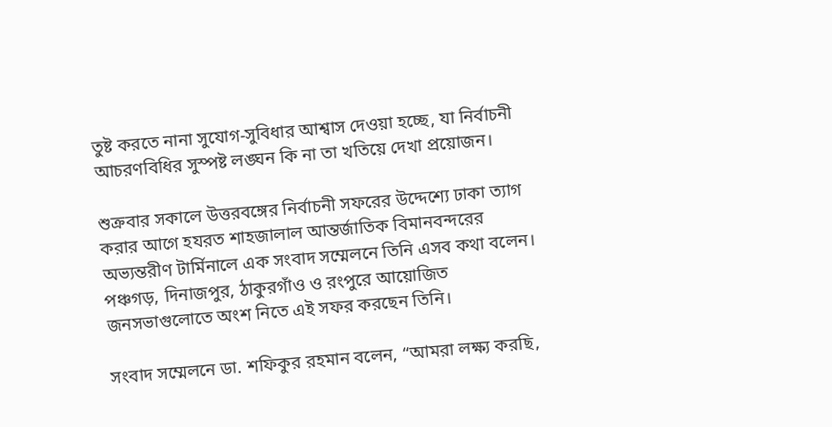তুষ্ট করতে নানা সুযোগ-সুবিধার আশ্বাস দেওয়া হচ্ছে, যা নির্বাচনী আচরণবিধির সুস্পষ্ট লঙ্ঘন কি না তা খতিয়ে দেখা প্রয়োজন।

শুক্রবার সকালে উত্তরবঙ্গের নির্বাচনী সফরের উদ্দেশ্যে ঢাকা ত্যাগ করার আগে হযরত শাহজালাল আন্তর্জাতিক বিমানবন্দরের অভ্যন্তরীণ টার্মিনালে এক সংবাদ সম্মেলনে তিনি এসব কথা বলেন। পঞ্চগড়, দিনাজপুর, ঠাকুরগাঁও ও রংপুরে আয়োজিত জনসভাগুলোতে অংশ নিতে এই সফর করছেন তিনি।

সংবাদ সম্মেলনে ডা. শফিকুর রহমান বলেন, “আমরা লক্ষ্য করছি,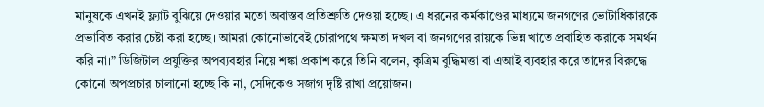মানুষকে এখনই ফ্ল্যাট বুঝিয়ে দেওয়ার মতো অবাস্তব প্রতিশ্রুতি দেওয়া হচ্ছে। এ ধরনের কর্মকাণ্ডের মাধ্যমে জনগণের ভোটাধিকারকে প্রভাবিত করার চেষ্টা করা হচ্ছে। আমরা কোনোভাবেই চোরাপথে ক্ষমতা দখল বা জনগণের রায়কে ভিন্ন খাতে প্রবাহিত করাকে সমর্থন করি না।” ডিজিটাল প্রযুক্তির অপব্যবহার নিয়ে শঙ্কা প্রকাশ করে তিনি বলেন, কৃত্রিম বুদ্ধিমত্তা বা এআই ব্যবহার করে তাদের বিরুদ্ধে কোনো অপপ্রচার চালানো হচ্ছে কি না, সেদিকেও সজাগ দৃষ্টি রাখা প্রয়োজন।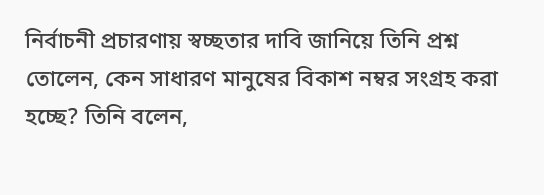নির্বাচনী প্রচারণায় স্বচ্ছতার দাবি জানিয়ে তিনি প্রশ্ন তোলেন, কেন সাধারণ মানুষের বিকাশ নম্বর সংগ্রহ করা হচ্ছে? তিনি বলেন,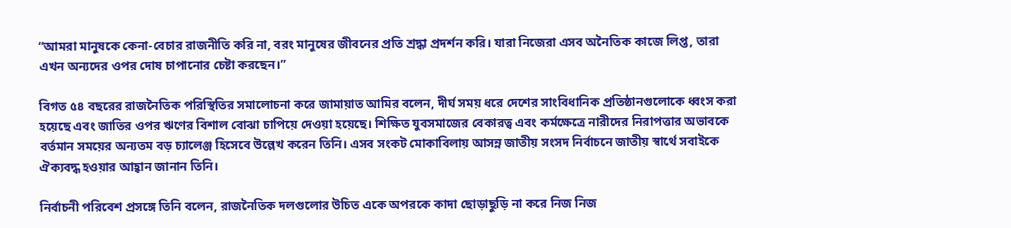“আমরা মানুষকে কেনা-বেচার রাজনীতি করি না, বরং মানুষের জীবনের প্রতি শ্রদ্ধা প্রদর্শন করি। যারা নিজেরা এসব অনৈতিক কাজে লিপ্ত, তারা এখন অন্যদের ওপর দোষ চাপানোর চেষ্টা করছেন।”

বিগত ৫৪ বছরের রাজনৈতিক পরিস্থিতির সমালোচনা করে জামায়াত আমির বলেন, দীর্ঘ সময় ধরে দেশের সাংবিধানিক প্রতিষ্ঠানগুলোকে ধ্বংস করা হয়েছে এবং জাতির ওপর ঋণের বিশাল বোঝা চাপিয়ে দেওয়া হয়েছে। শিক্ষিত যুবসমাজের বেকারত্ব এবং কর্মক্ষেত্রে নারীদের নিরাপত্তার অভাবকে বর্তমান সময়ের অন্যতম বড় চ্যালেঞ্জ হিসেবে উল্লেখ করেন তিনি। এসব সংকট মোকাবিলায় আসন্ন জাতীয় সংসদ নির্বাচনে জাতীয় স্বার্থে সবাইকে ঐক্যবদ্ধ হওয়ার আহ্বান জানান তিনি।

নির্বাচনী পরিবেশ প্রসঙ্গে তিনি বলেন, রাজনৈতিক দলগুলোর উচিত একে অপরকে কাদা ছোড়াছুড়ি না করে নিজ নিজ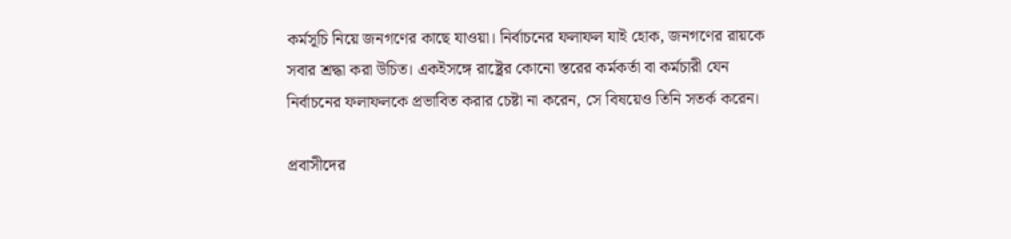কর্মসূচি নিয়ে জনগণের কাছে যাওয়া। নির্বাচনের ফলাফল যাই হোক, জনগণের রায়কে সবার শ্রদ্ধা করা উচিত। একইসঙ্গে রাষ্ট্রের কোনো স্তরের কর্মকর্তা বা কর্মচারী যেন নির্বাচনের ফলাফলকে প্রভাবিত করার চেষ্টা না করেন, সে বিষয়েও তিনি সতর্ক করেন।

প্রবাসীদের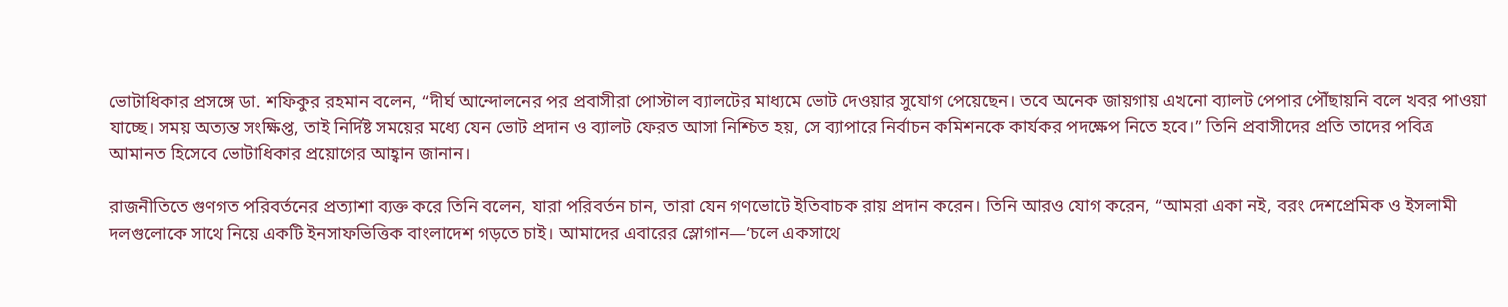ভোটাধিকার প্রসঙ্গে ডা. শফিকুর রহমান বলেন, “দীর্ঘ আন্দোলনের পর প্রবাসীরা পোস্টাল ব্যালটের মাধ্যমে ভোট দেওয়ার সুযোগ পেয়েছেন। তবে অনেক জায়গায় এখনো ব্যালট পেপার পৌঁছায়নি বলে খবর পাওয়া যাচ্ছে। সময় অত্যন্ত সংক্ষিপ্ত, তাই নির্দিষ্ট সময়ের মধ্যে যেন ভোট প্রদান ও ব্যালট ফেরত আসা নিশ্চিত হয়, সে ব্যাপারে নির্বাচন কমিশনকে কার্যকর পদক্ষেপ নিতে হবে।” তিনি প্রবাসীদের প্রতি তাদের পবিত্র আমানত হিসেবে ভোটাধিকার প্রয়োগের আহ্বান জানান।

রাজনীতিতে গুণগত পরিবর্তনের প্রত্যাশা ব্যক্ত করে তিনি বলেন, যারা পরিবর্তন চান, তারা যেন গণভোটে ইতিবাচক রায় প্রদান করেন। তিনি আরও যোগ করেন, “আমরা একা নই, বরং দেশপ্রেমিক ও ইসলামী দলগুলোকে সাথে নিয়ে একটি ইনসাফভিত্তিক বাংলাদেশ গড়তে চাই। আমাদের এবারের স্লোগান—‘চলে একসাথে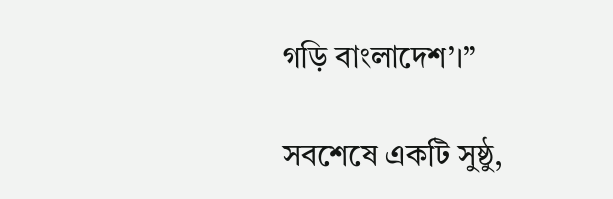গড়ি বাংলাদেশ’।”

সবশেষে একটি সুষ্ঠু,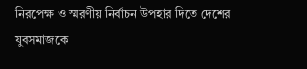নিরপেক্ষ ও স্মরণীয় নির্বাচন উপহার দিতে দেশের যুবসমাজকে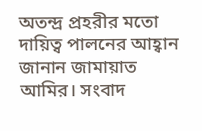অতন্দ্র প্রহরীর মতো দায়িত্ব পালনের আহ্বান জানান জামায়াত আমির। সংবাদ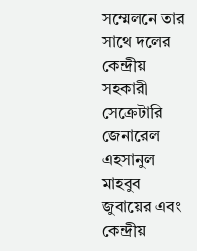সম্মেলনে তার সাথে দলের কেন্দ্রীয় সহকারী সেক্রেটারি জেনারেল এহসানুল মাহবুব জুবায়ের এবং কেন্দ্রীয়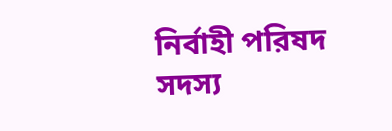নির্বাহী পরিষদ সদস্য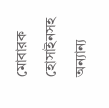মোবারক হোসাইনসহ অন্যান্য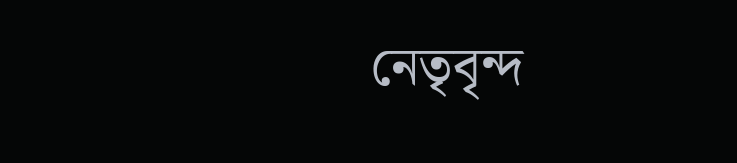নেতৃবৃন্দ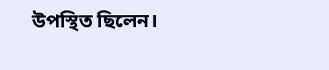উপস্থিত ছিলেন।